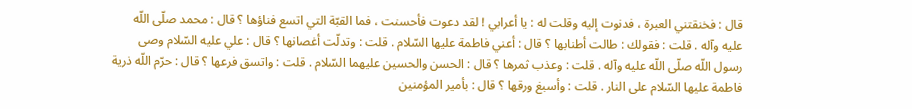قال : فخنقتني العبرة ، فدنوت إليه وقلت له : يا أعرابي ! لقد دعوت فأحسنت ، فما القبّة التي اتسع فناؤها ؟ قال : محمد صلّى اللّه عليه وآله . قلت : فقولك : طالت أطنابها ؟ قال : أعني فاطمة عليها السّلام . قلت : وتدلّت أغصانها ؟ قال : علي عليه السّلام وصى رسول اللّه صلّى اللّه عليه وآله . قلت : وعذب ثمرها ؟ قال : الحسن والحسين عليهما السّلام . قلت : واتسق فرعها ؟ قال : حرّم اللّه ذرية فاطمة عليها السّلام على النار . قلت : وأسبغ ورقها ؟ قال : بأمير المؤمنين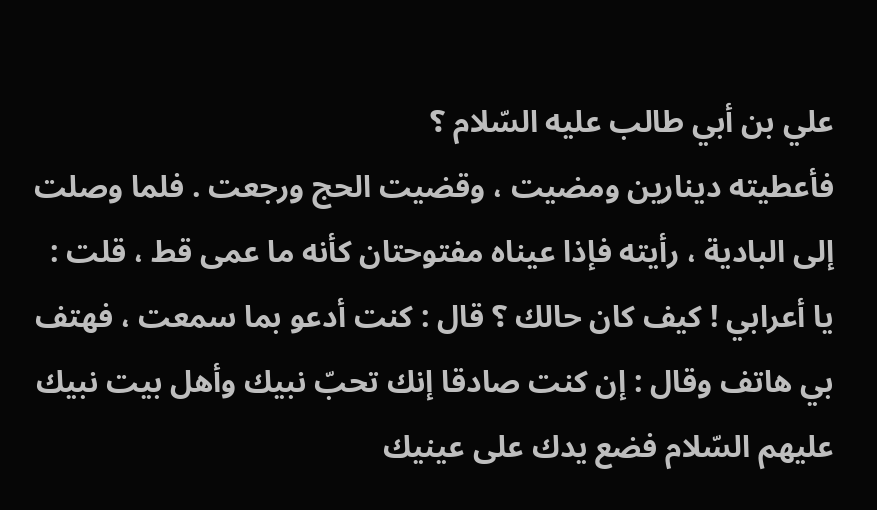علي بن أبي طالب عليه السّلام ؟
فأعطيته دينارين ومضيت ، وقضيت الحج ورجعت . فلما وصلت إلى البادية ، رأيته فإذا عيناه مفتوحتان كأنه ما عمى قط ، قلت : يا أعرابي ! كيف كان حالك ؟ قال : كنت أدعو بما سمعت ، فهتف بي هاتف وقال : إن كنت صادقا إنك تحبّ نبيك وأهل بيت نبيك عليهم السّلام فضع يدك على عينيك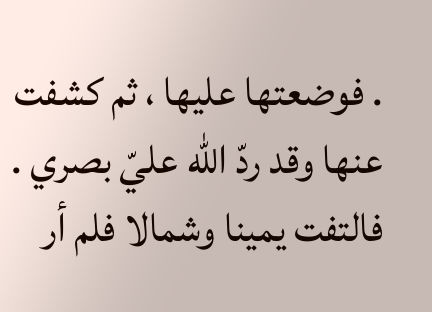. فوضعتها عليها ، ثم كشفت عنها وقد ردّ اللّه عليّ بصري .
فالتفت يمينا وشمالا فلم أر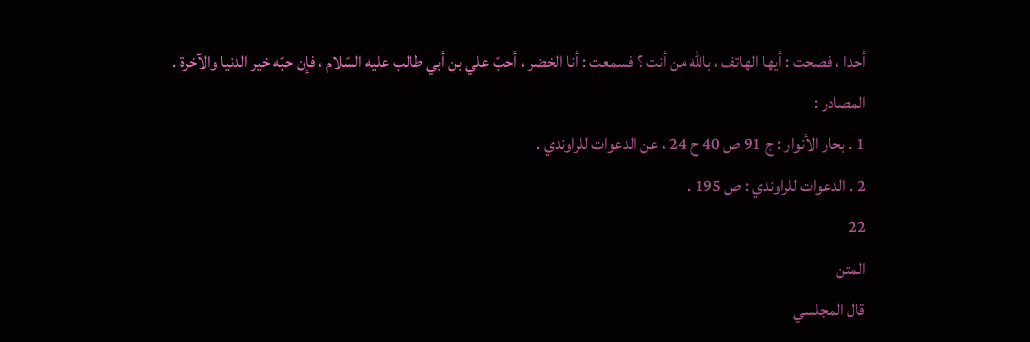أحدا ، فصحت : أيها الهاتف ، باللّه من أنت ؟ فسمعت : أنا الخضر ، أحبّ علي بن أبي طالب عليه السّلام ، فإن حبّه خير الدنيا والآخرة .
المصادر :
1 . بحار الأنوار : ج 91 ص 40 ح 24 ، عن الدعوات للراوندي .
2 . الدعوات للراوندي : ص 195 .
22
المتن
قال المجلسي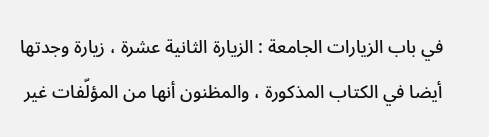في باب الزيارات الجامعة : الزيارة الثانية عشرة ، زيارة وجدتها أيضا في الكتاب المذكورة ، والمظنون أنها من المؤلّفات غير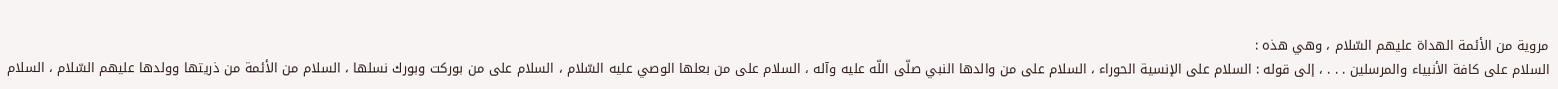مروية من الأئمة الهداة عليهم السّلام ، وهي هذه :
السلام على كافة الأنبياء والمرسلين . . . ، إلى قوله : السلام على الإنسية الحوراء ، السلام على من والدها النبي صلّى اللّه عليه وآله ، السلام على من بعلها الوصي عليه السّلام ، السلام على من بوركت وبورك نسلها ، السلام من الأئمة من ذريتها وولدها عليهم السّلام ، السلام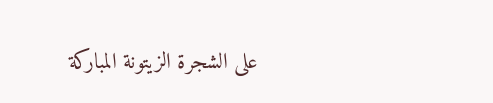على الشجرة الزيتونة المباركة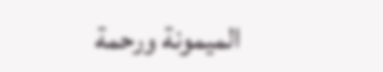الميمونة ورحمة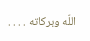اللّه وبركاته . . . .